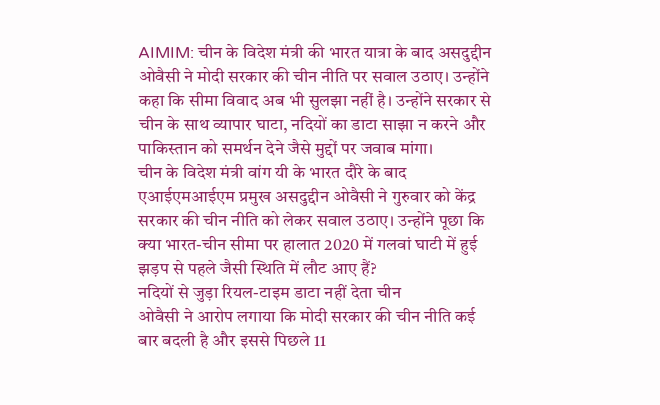AIMIM: चीन के विदेश मंत्री की भारत यात्रा के बाद असदुद्दीन ओवैसी ने मोदी सरकार की चीन नीति पर सवाल उठाए। उन्होंने कहा कि सीमा विवाद अब भी सुलझा नहीं है। उन्होंने सरकार से चीन के साथ व्यापार घाटा, नदियों का डाटा साझा न करने और पाकिस्तान को समर्थन देने जैसे मुद्दों पर जवाब मांगा।
चीन के विदेश मंत्री वांग यी के भारत दौरे के बाद एआईएमआईएम प्रमुख असदुद्दीन ओवैसी ने गुरुवार को केंद्र सरकार की चीन नीति को लेकर सवाल उठाए। उन्होंने पूछा कि क्या भारत-चीन सीमा पर हालात 2020 में गलवां घाटी में हुई झड़प से पहले जैसी स्थिति में लौट आए हैं?
नदियों से जुड़ा रियल-टाइम डाटा नहीं देता चीन
ओवैसी ने आरोप लगाया कि मोदी सरकार की चीन नीति कई बार बदली है और इससे पिछले 11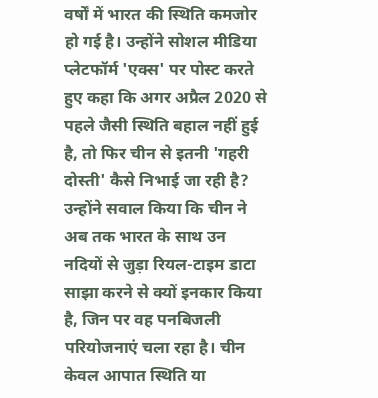वर्षों में भारत की स्थिति कमजोर हो गई है। उन्होंने सोशल मीडिया प्लेटफॉर्म 'एक्स' पर पोस्ट करते हुए कहा कि अगर अप्रैल 2020 से पहले जैसी स्थिति बहाल नहीं हुई है, तो फिर चीन से इतनी 'गहरी दोस्ती' कैसे निभाई जा रही है? उन्होंने सवाल किया कि चीन ने अब तक भारत के साथ उन नदियों से जुड़ा रियल-टाइम डाटा साझा करने से क्यों इनकार किया है, जिन पर वह पनबिजली परियोजनाएं चला रहा है। चीन केवल आपात स्थिति या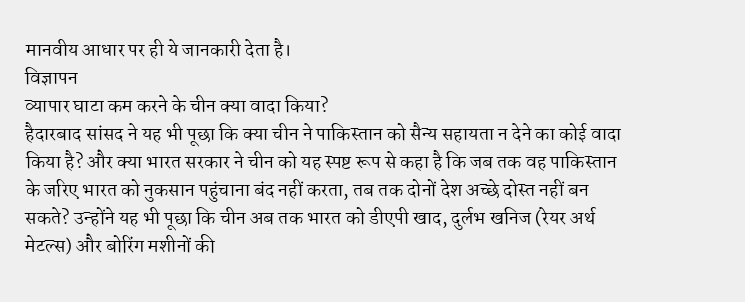मानवीय आधार पर ही ये जानकारी देता है।
विज्ञापन
व्यापार घाटा कम करने के चीन क्या वादा किया?
हैदारबाद सांसद ने यह भी पूछा कि क्या चीन ने पाकिस्तान को सैन्य सहायता न देने का कोई वादा किया है? और क्या भारत सरकार ने चीन को यह स्पष्ट रूप से कहा है कि जब तक वह पाकिस्तान के जरिए भारत को नुकसान पहुंचाना बंद नहीं करता, तब तक दोनों देश अच्छे दोस्त नहीं बन सकते? उन्होंने यह भी पूछा कि चीन अब तक भारत को डीएपी खाद, दुर्लभ खनिज (रेयर अर्थ मेटल्स) और बोरिंग मशीनों की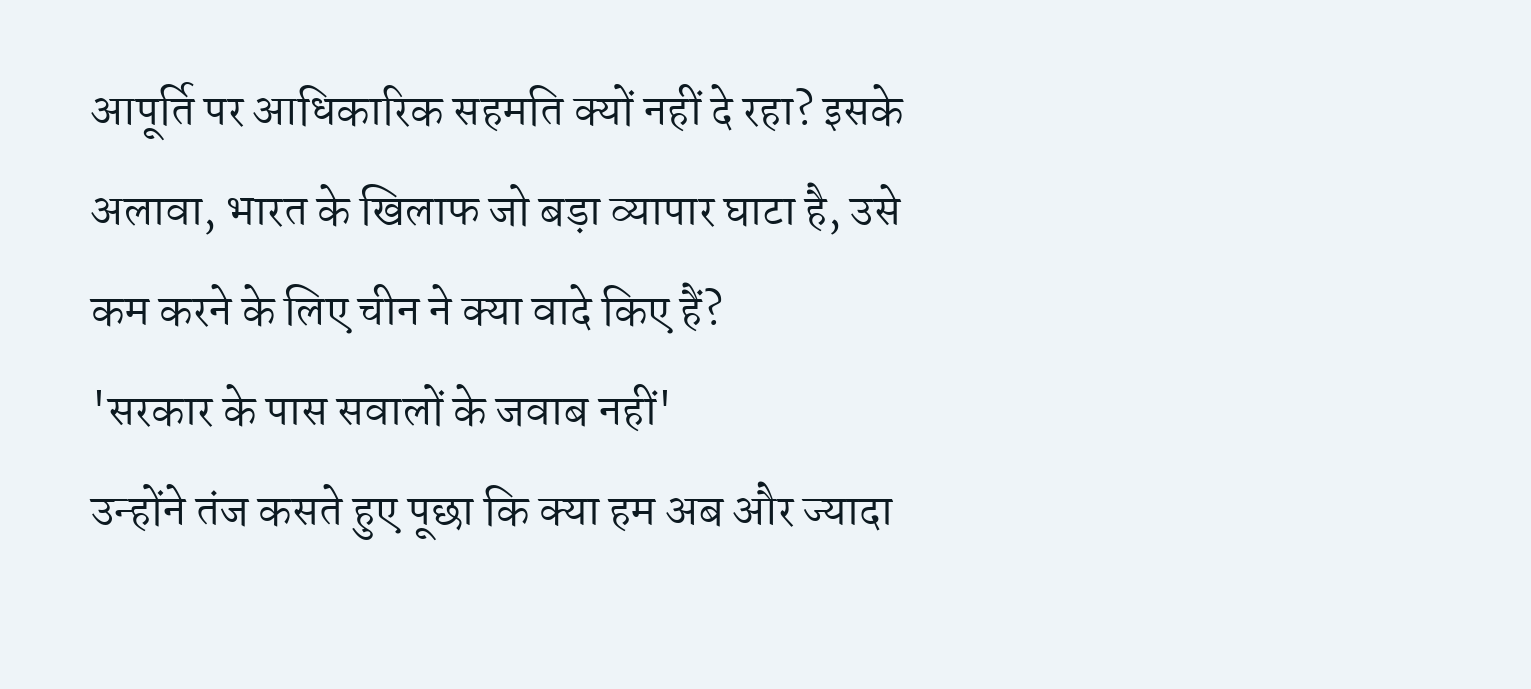आपूर्ति पर आधिकारिक सहमति क्यों नहीं दे रहा? इसके अलावा, भारत के खिलाफ जो बड़ा व्यापार घाटा है, उसे कम करने के लिए चीन ने क्या वादे किए हैं?
'सरकार के पास सवालों के जवाब नहीं'
उन्होंने तंज कसते हुए पूछा कि क्या हम अब और ज्यादा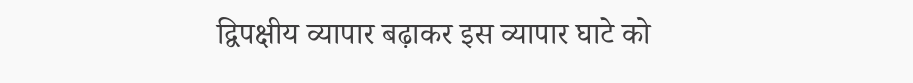द्विपक्षीय व्यापार बढ़ाकर इस व्यापार घाटे को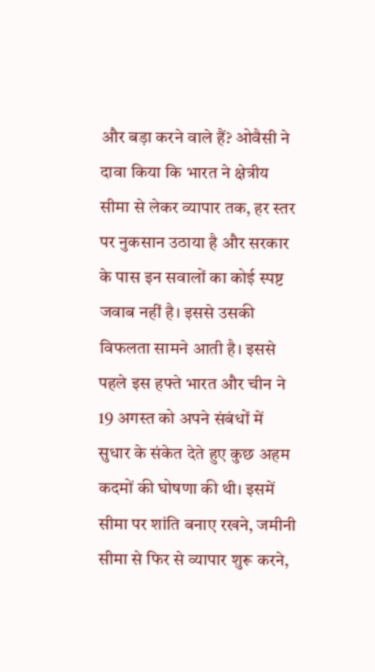और बड़ा करने वाले हैं? ओवैसी ने दावा किया कि भारत ने क्षेत्रीय सीमा से लेकर व्यापार तक, हर स्तर पर नुकसान उठाया है और सरकार के पास इन सवालों का कोई स्पष्ट जवाब नहीं है। इससे उसकी विफलता सामने आती है। इससे पहले इस हफ्ते भारत और चीन ने 19 अगस्त को अपने संबंधों में सुधार के संकेत देते हुए कुछ अहम कदमों की घोषणा की थी। इसमें सीमा पर शांति बनाए रखने, जमीनी सीमा से फिर से व्यापार शुरू करने,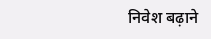निवेश बढ़ाने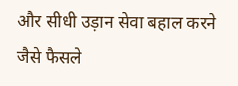और सीधी उड़ान सेवा बहाल करने जैसे फैसले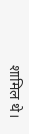शामिल थे।